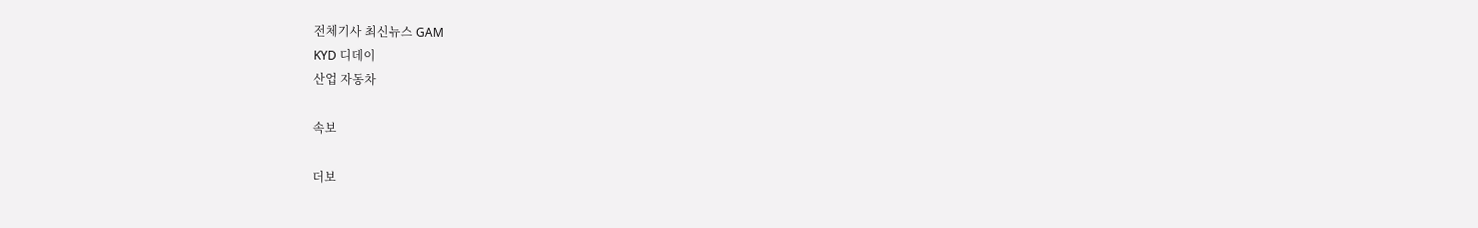전체기사 최신뉴스 GAM
KYD 디데이
산업 자동차

속보

더보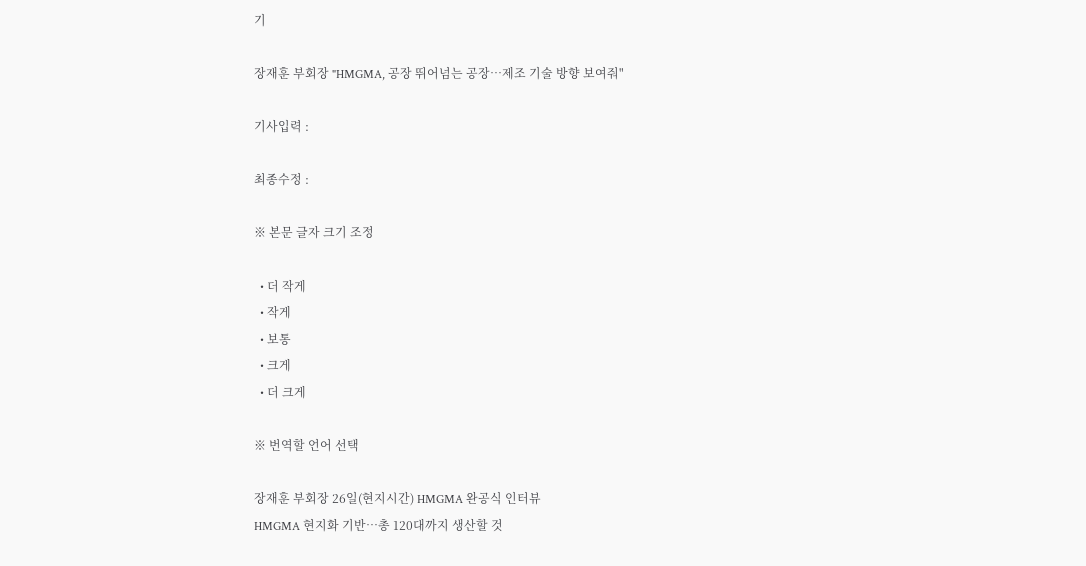기

장재훈 부회장 "HMGMA, 공장 뛰어넘는 공장…제조 기술 방향 보여줘"

기사입력 :

최종수정 :

※ 본문 글자 크기 조정

  • 더 작게
  • 작게
  • 보통
  • 크게
  • 더 크게

※ 번역할 언어 선택

장재훈 부회장 26일(현지시간) HMGMA 완공식 인터뷰
HMGMA 현지화 기반…총 120대까지 생산할 것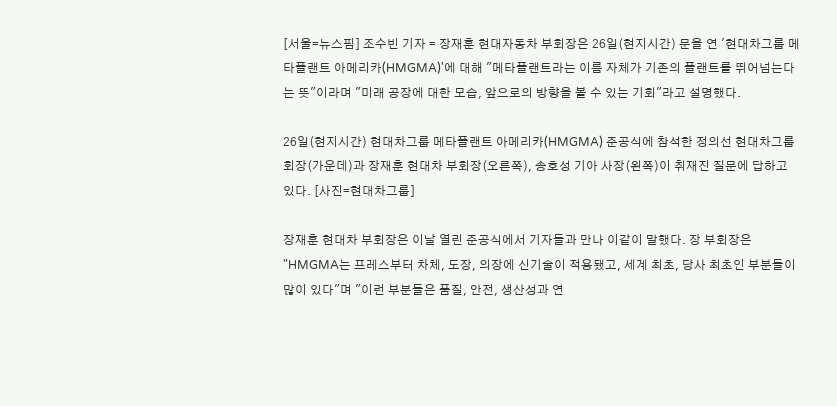[서울=뉴스핌] 조수빈 기자 = 장재훈 현대자동차 부회장은 26일(현지시간) 문을 연 '현대차그룹 메타플랜트 아메리카(HMGMA)'에 대해 "메타플랜트라는 이름 자체가 기존의 플랜트를 뛰어넘는다는 뜻"이라며 "미래 공장에 대한 모습, 앞으로의 방향을 볼 수 있는 기회"라고 설명했다.

26일(현지시간) 현대차그룹 메타플랜트 아메리카(HMGMA) 준공식에 참석한 정의선 현대차그룹 회장(가운데)과 장재훈 현대차 부회장(오른쪽), 송호성 기아 사장(왼쪽)이 취재진 질문에 답하고 있다. [사진=현대차그룹]

장재훈 현대차 부회장은 이날 열린 준공식에서 기자들과 만나 이같이 말했다. 장 부회장은 "HMGMA는 프레스부터 차체, 도장, 의장에 신기술이 적용됐고, 세계 최초, 당사 최초인 부분들이 많이 있다"며 "이런 부분들은 품질, 안전, 생산성과 연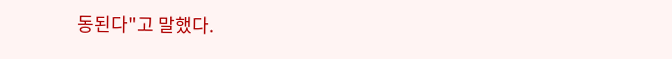동된다"고 말했다.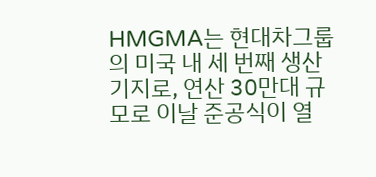HMGMA는 현대차그룹의 미국 내 세 번째 생산기지로, 연산 30만대 규모로 이날 준공식이 열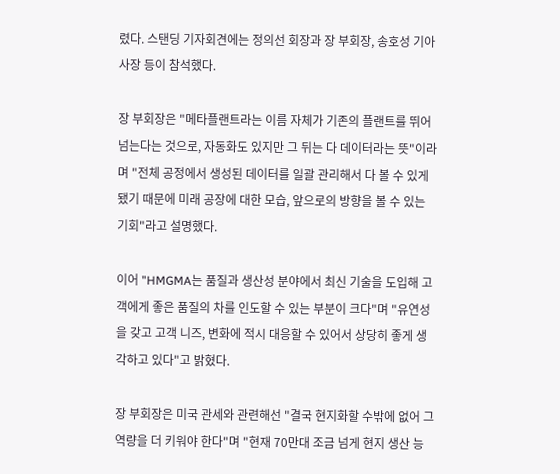렸다. 스탠딩 기자회견에는 정의선 회장과 장 부회장, 송호성 기아 사장 등이 참석했다.

장 부회장은 "메타플랜트라는 이름 자체가 기존의 플랜트를 뛰어넘는다는 것으로, 자동화도 있지만 그 뒤는 다 데이터라는 뜻"이라며 "전체 공정에서 생성된 데이터를 일괄 관리해서 다 볼 수 있게 됐기 때문에 미래 공장에 대한 모습, 앞으로의 방향을 볼 수 있는 기회"라고 설명했다.

이어 "HMGMA는 품질과 생산성 분야에서 최신 기술을 도입해 고객에게 좋은 품질의 차를 인도할 수 있는 부분이 크다"며 "유연성을 갖고 고객 니즈, 변화에 적시 대응할 수 있어서 상당히 좋게 생각하고 있다"고 밝혔다.

장 부회장은 미국 관세와 관련해선 "결국 현지화할 수밖에 없어 그 역량을 더 키워야 한다"며 "현재 70만대 조금 넘게 현지 생산 능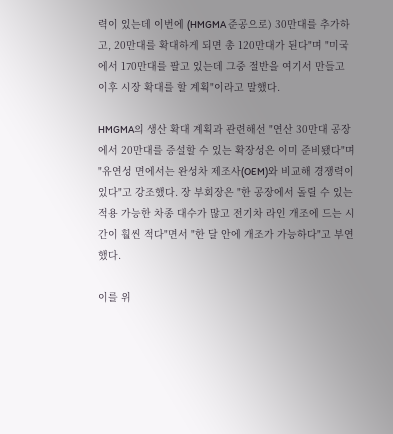력이 있는데 이번에 (HMGMA 준공으로) 30만대를 추가하고, 20만대를 확대하게 되면 총 120만대가 된다"며 "미국에서 170만대를 팔고 있는데 그중 절반을 여기서 만들고 이후 시장 확대를 할 계획"이라고 말했다.

HMGMA의 생산 확대 계획과 관련해선 "연산 30만대 공장에서 20만대를 증설할 수 있는 확장성은 이미 준비됐다"며 "유연성 면에서는 완성차 제조사(OEM)와 비교해 경쟁력이 있다"고 강조했다. 장 부회장은 "한 공장에서 돌릴 수 있는 적용 가능한 차종 대수가 많고 전기차 라인 개조에 드는 시간이 훨씬 적다"면서 "한 달 안에 개조가 가능하다"고 부연했다.

이를 위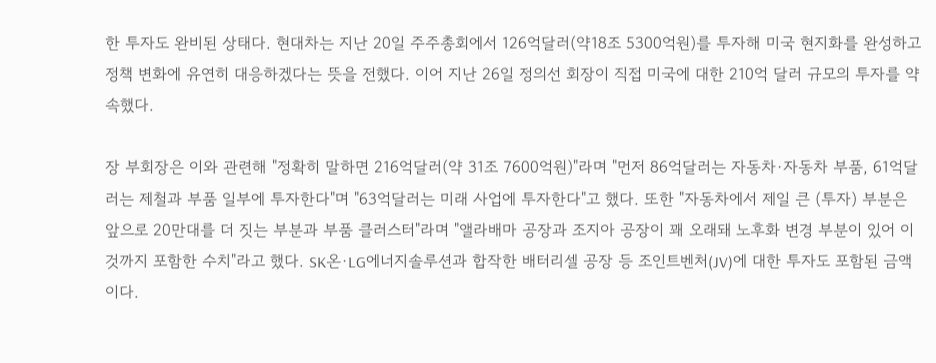한 투자도 완비된 상태다. 현대차는 지난 20일 주주총회에서 126억달러(약18조 5300억원)를 투자해 미국 현지화를 완성하고 정책 변화에 유연히 대응하겠다는 뜻을 전했다. 이어 지난 26일 정의선 회장이 직접 미국에 대한 210억 달러 규모의 투자를 약속했다.

장 부회장은 이와 관련해 "정확히 말하면 216억달러(약 31조 7600억원)"라며 "먼저 86억달러는 자동차·자동차 부품, 61억달러는 제철과 부품 일부에 투자한다"며 "63억달러는 미래 사업에 투자한다"고 했다. 또한 "자동차에서 제일 큰 (투자) 부분은 앞으로 20만대를 더 짓는 부분과 부품 클러스터"라며 "앨라배마 공장과 조지아 공장이 꽤 오래돼 노후화 변경 부분이 있어 이것까지 포함한 수치"라고 했다. SK온·LG에너지솔루션과 합작한 배터리셀 공장 등 조인트벤처(JV)에 대한 투자도 포함된 금액이다.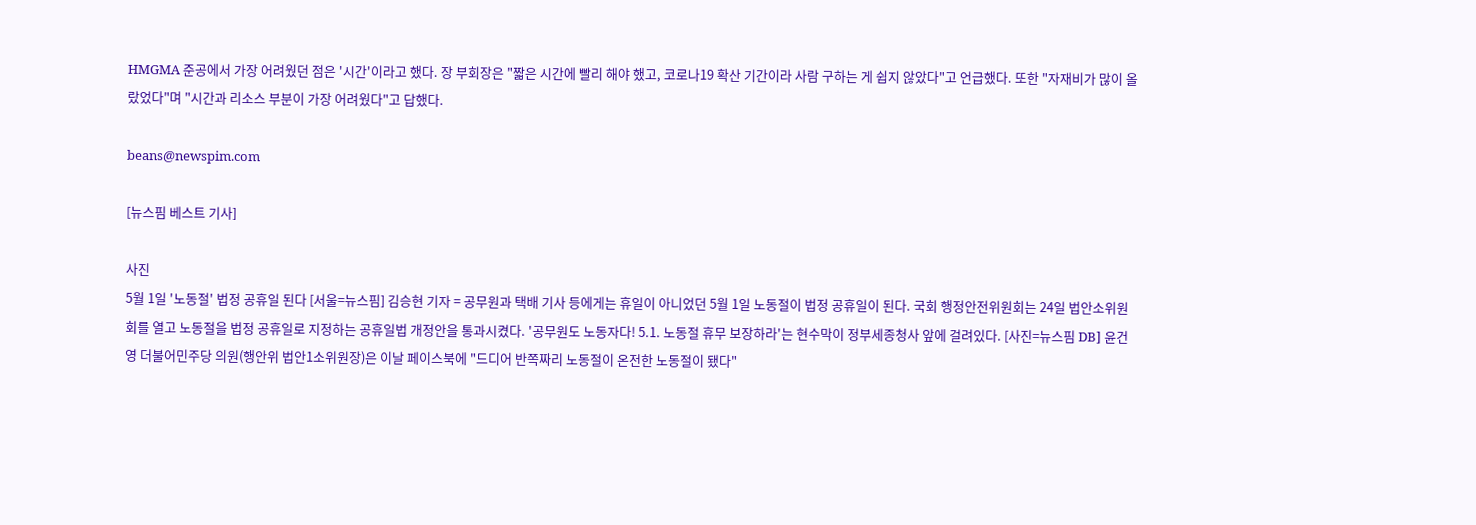HMGMA 준공에서 가장 어려웠던 점은 '시간'이라고 했다. 장 부회장은 "짧은 시간에 빨리 해야 했고, 코로나19 확산 기간이라 사람 구하는 게 쉽지 않았다"고 언급했다. 또한 "자재비가 많이 올랐었다"며 "시간과 리소스 부분이 가장 어려웠다"고 답했다.

beans@newspim.com

[뉴스핌 베스트 기사]

사진
5월 1일 '노동절' 법정 공휴일 된다 [서울=뉴스핌] 김승현 기자 = 공무원과 택배 기사 등에게는 휴일이 아니었던 5월 1일 노동절이 법정 공휴일이 된다. 국회 행정안전위원회는 24일 법안소위원회를 열고 노동절을 법정 공휴일로 지정하는 공휴일법 개정안을 통과시켰다. '공무원도 노동자다! 5.1. 노동절 휴무 보장하라'는 현수막이 정부세종청사 앞에 걸려있다. [사진=뉴스핌 DB] 윤건영 더불어민주당 의원(행안위 법안1소위원장)은 이날 페이스북에 "드디어 반쪽짜리 노동절이 온전한 노동절이 됐다"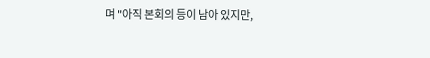며 "아직 본회의 등이 남아 있지만,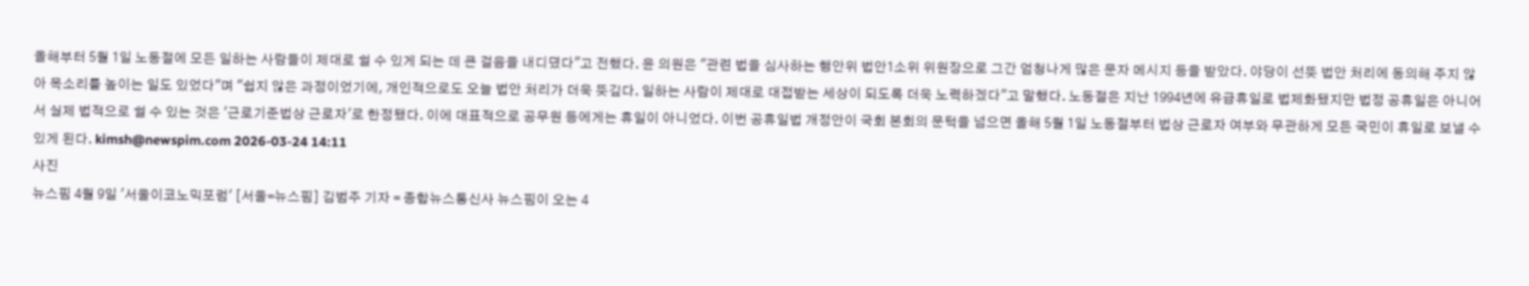올해부터 5월 1일 노동절에 모든 일하는 사람들이 제대로 쉴 수 있게 되는 데 큰 걸음을 내디뎠다"고 전했다. 윤 의원은 "관련 법을 심사하는 행안위 법안1소위 위원장으로 그간 엄청나게 많은 문자 메시지 등을 받았다. 야당이 선뜻 법안 처리에 동의해 주지 않아 목소리를 높이는 일도 있었다"며 "쉽지 않은 과정이었기에, 개인적으로도 오늘 법안 처리가 더욱 뜻깊다. 일하는 사람이 제대로 대접받는 세상이 되도록 더욱 노력하겠다"고 말했다. 노동절은 지난 1994년에 유급휴일로 법제화됐지만 법정 공휴일은 아니어서 실제 법적으로 쉴 수 있는 것은 '근로기준법상 근로자'로 한정됐다. 이에 대표적으로 공무원 등에게는 휴일이 아니었다. 이번 공휴일법 개정안이 국회 본회의 문턱을 넘으면 올해 5월 1일 노동절부터 법상 근로자 여부와 무관하게 모든 국민이 휴일로 보낼 수 있게 된다. kimsh@newspim.com 2026-03-24 14:11
사진
뉴스핌 4월 9일 '서울이코노믹포럼' [서울=뉴스핌] 김범주 기자 = 종합뉴스통신사 뉴스핌이 오는 4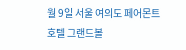월 9일 서울 여의도 페어몬트호텔 그랜드볼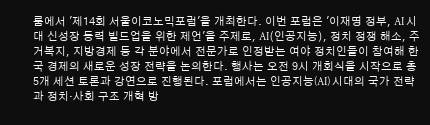룸에서 '제14회 서울이코노믹포럼'을 개최한다. 이번 포럼은 '이재명 정부, AI 시대 신성장 동력 빌드업을 위한 제언'을 주제로, AI(인공지능), 정치 정쟁 해소, 주거복지, 지방경제 등 각 분야에서 전문가로 인정받는 여야 정치인들이 참여해 한국 경제의 새로운 성장 전략을 논의한다. 행사는 오전 9시 개회식을 시작으로 총 5개 세션 토론과 강연으로 진행된다. 포럼에서는 인공지능(AI) 시대의 국가 전략과 정치·사회 구조 개혁 방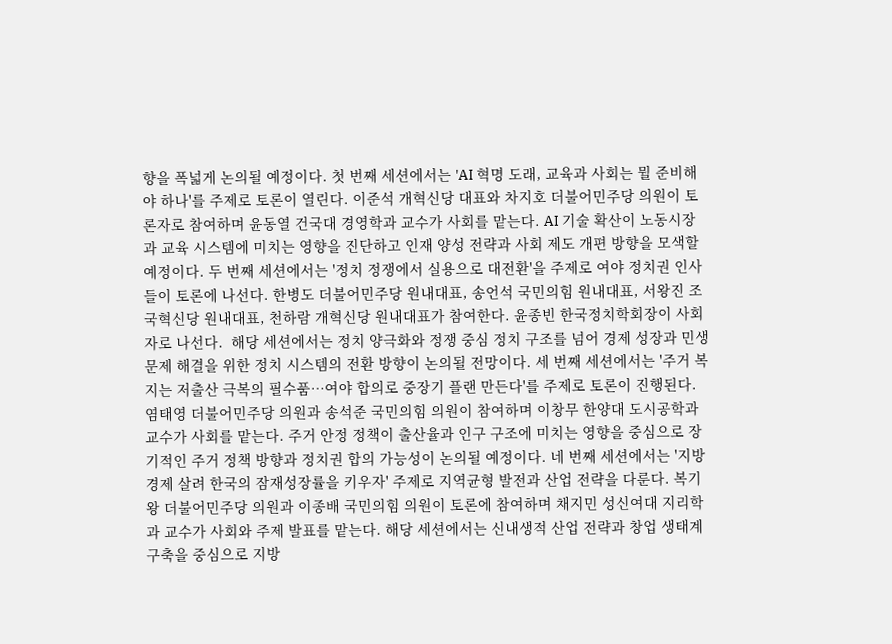향을 폭넓게 논의될 예정이다. 첫 번째 세션에서는 'AI 혁명 도래, 교육과 사회는 뭘 준비해야 하나'를 주제로 토론이 열린다. 이준석 개혁신당 대표와 차지호 더불어민주당 의원이 토론자로 참여하며 윤동열 건국대 경영학과 교수가 사회를 맡는다. AI 기술 확산이 노동시장과 교육 시스템에 미치는 영향을 진단하고 인재 양성 전략과 사회 제도 개편 방향을 모색할 예정이다. 두 번째 세션에서는 '정치 정쟁에서 실용으로 대전환'을 주제로 여야 정치권 인사들이 토론에 나선다. 한병도 더불어민주당 원내대표, 송언석 국민의힘 원내대표, 서왕진 조국혁신당 원내대표, 천하람 개혁신당 원내대표가 참여한다. 윤종빈 한국정치학회장이 사회자로 나선다.  해당 세션에서는 정치 양극화와 정쟁 중심 정치 구조를 넘어 경제 성장과 민생 문제 해결을 위한 정치 시스템의 전환 방향이 논의될 전망이다. 세 번째 세션에서는 '주거 복지는 저출산 극복의 필수품…여야 합의로 중장기 플랜 만든다'를 주제로 토론이 진행된다. 염태영 더불어민주당 의원과 송석준 국민의힘 의원이 참여하며 이창무 한양대 도시공학과 교수가 사회를 맡는다. 주거 안정 정책이 출산율과 인구 구조에 미치는 영향을 중심으로 장기적인 주거 정책 방향과 정치권 합의 가능성이 논의될 예정이다. 네 번째 세션에서는 '지방경제 살려 한국의 잠재성장률을 키우자' 주제로 지역균형 발전과 산업 전략을 다룬다. 복기왕 더불어민주당 의원과 이종배 국민의힘 의원이 토론에 참여하며 채지민 성신여대 지리학과 교수가 사회와 주제 발표를 맡는다. 해당 세션에서는 신내생적 산업 전략과 창업 생태계 구축을 중심으로 지방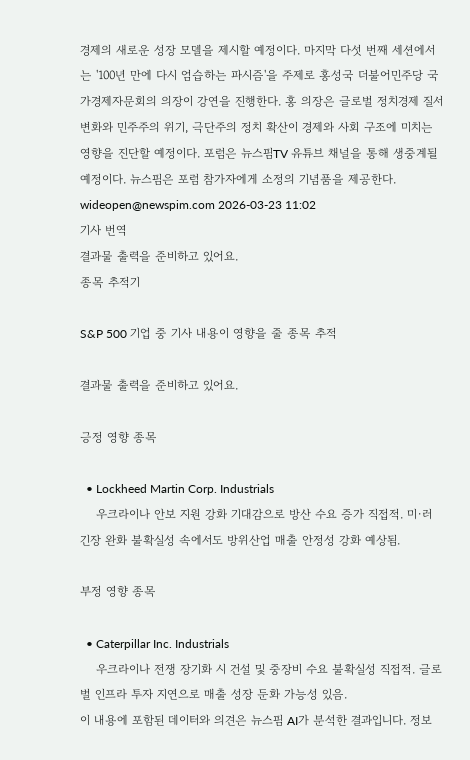경제의 새로운 성장 모델을 제시할 예정이다. 마지막 다섯 번째 세션에서는 '100년 만에 다시 엄습하는 파시즘'을 주제로 홍성국 더불어민주당 국가경제자문회의 의장이 강연을 진행한다. 홍 의장은 글로벌 정치경제 질서 변화와 민주주의 위기, 극단주의 정치 확산이 경제와 사회 구조에 미치는 영향을 진단할 예정이다. 포럼은 뉴스핌TV 유튜브 채널을 통해 생중계될 예정이다. 뉴스핌은 포럼 참가자에게 소정의 기념품을 제공한다. wideopen@newspim.com 2026-03-23 11:02
기사 번역
결과물 출력을 준비하고 있어요.
종목 추적기

S&P 500 기업 중 기사 내용이 영향을 줄 종목 추적

결과물 출력을 준비하고 있어요.

긍정 영향 종목

  • Lockheed Martin Corp. Industrials
    우크라이나 안보 지원 강화 기대감으로 방산 수요 증가 직접적. 미·러 긴장 완화 불확실성 속에서도 방위산업 매출 안정성 강화 예상됨.

부정 영향 종목

  • Caterpillar Inc. Industrials
    우크라이나 전쟁 장기화 시 건설 및 중장비 수요 불확실성 직접적. 글로벌 인프라 투자 지연으로 매출 성장 둔화 가능성 있음.
이 내용에 포함된 데이터와 의견은 뉴스핌 AI가 분석한 결과입니다. 정보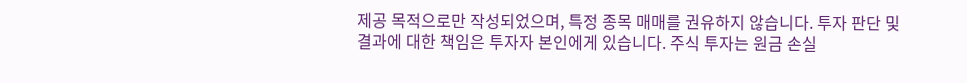제공 목적으로만 작성되었으며, 특정 종목 매매를 권유하지 않습니다. 투자 판단 및 결과에 대한 책임은 투자자 본인에게 있습니다. 주식 투자는 원금 손실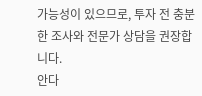가능성이 있으므로, 투자 전 충분한 조사와 전문가 상담을 권장합니다.
안다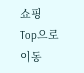쇼핑
Top으로 이동